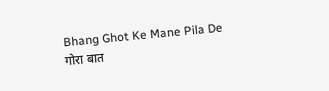Bhang Ghot Ke Mane Pila De
गोरा बात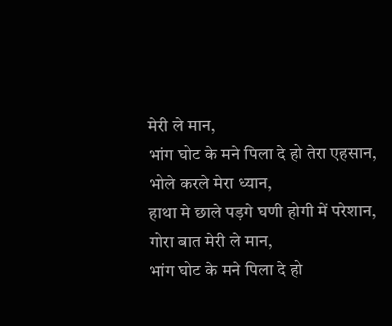मेरी ले मान,
भांग घोट के मने पिला दे हो तेरा एहसान,
भोले करले मेरा ध्यान,
हाथा मे छाले पड़गे घणी होगी में परेशान,
गोरा बात मेरी ले मान,
भांग घोट के मने पिला दे हो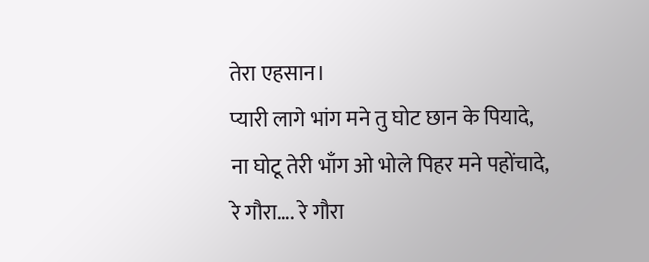तेरा एहसान।
प्यारी लागे भांग मने तु घोट छान के पियादे,
ना घोटू तेरी भाँग ओ भोले पिहर मने पहोंचादे,
रे गौरा…. रे गौरा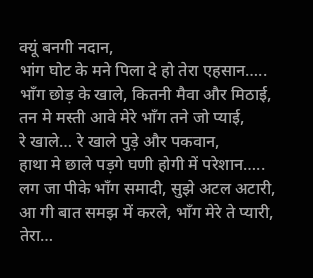क्यूं बनगी नदान,
भांग घोट के मने पिला दे हो तेरा एहसान…..
भाँग छोड़ के खाले, कितनी मैवा और मिठाई,
तन मे मस्ती आवे मेरे भाँग तने जो प्याई,
रे खाले… रे खाले पुड़े और पकवान,
हाथा मे छाले पड़गे घणी होगी में परेशान…..
लग जा पीके भाँग समादी, सुझे अटल अटारी,
आ गी बात समझ में करले, भाँग मेरे ते प्यारी,
तेरा…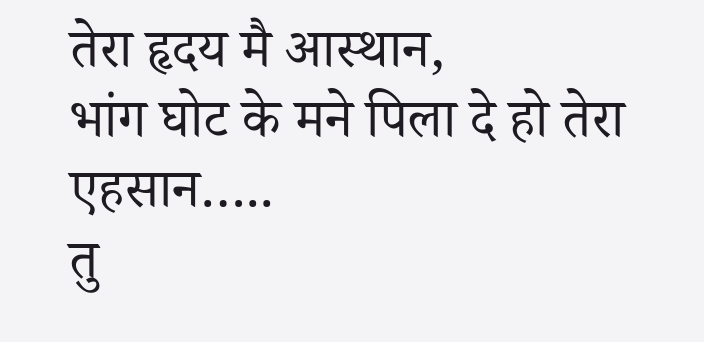तेरा हृदय मै आस्थान,
भांग घोट के मने पिला दे हो तेरा एहसान…..
तु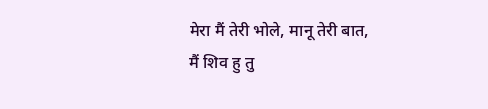मेरा मैं तेरी भोले, मानू तेरी बात,
मैं शिव हु तु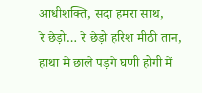आधीशक्ति, सदा हमरा साथ,
रे छेड़ो… रे छेड़ो हरिश मीठी तान,
हाथा मे छाले पड़गे घणी होगी में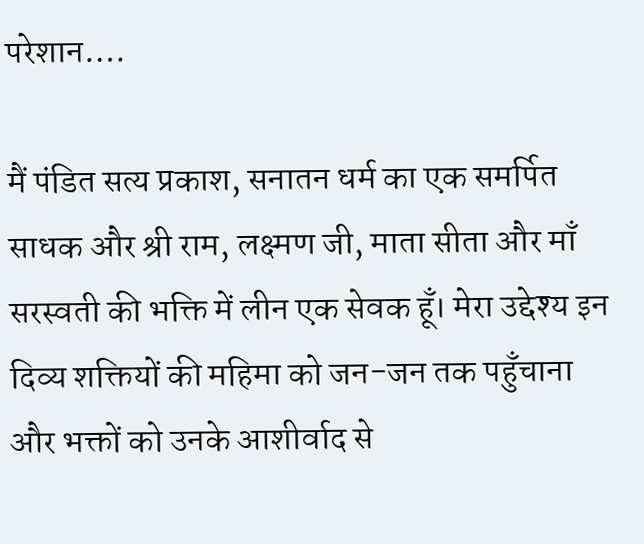परेशान….

मैं पंडित सत्य प्रकाश, सनातन धर्म का एक समर्पित साधक और श्री राम, लक्ष्मण जी, माता सीता और माँ सरस्वती की भक्ति में लीन एक सेवक हूँ। मेरा उद्देश्य इन दिव्य शक्तियों की महिमा को जन-जन तक पहुँचाना और भक्तों को उनके आशीर्वाद से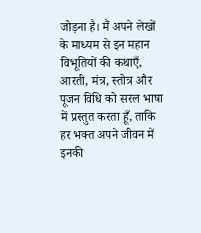जोड़ना है। मैं अपने लेखों के माध्यम से इन महान विभूतियों की कथाएँ, आरती, मंत्र, स्तोत्र और पूजन विधि को सरल भाषा में प्रस्तुत करता हूँ, ताकि हर भक्त अपने जीवन में इनकी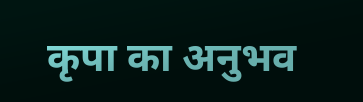कृपा का अनुभव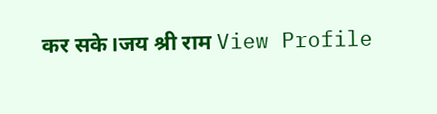कर सके।जय श्री राम View Profile